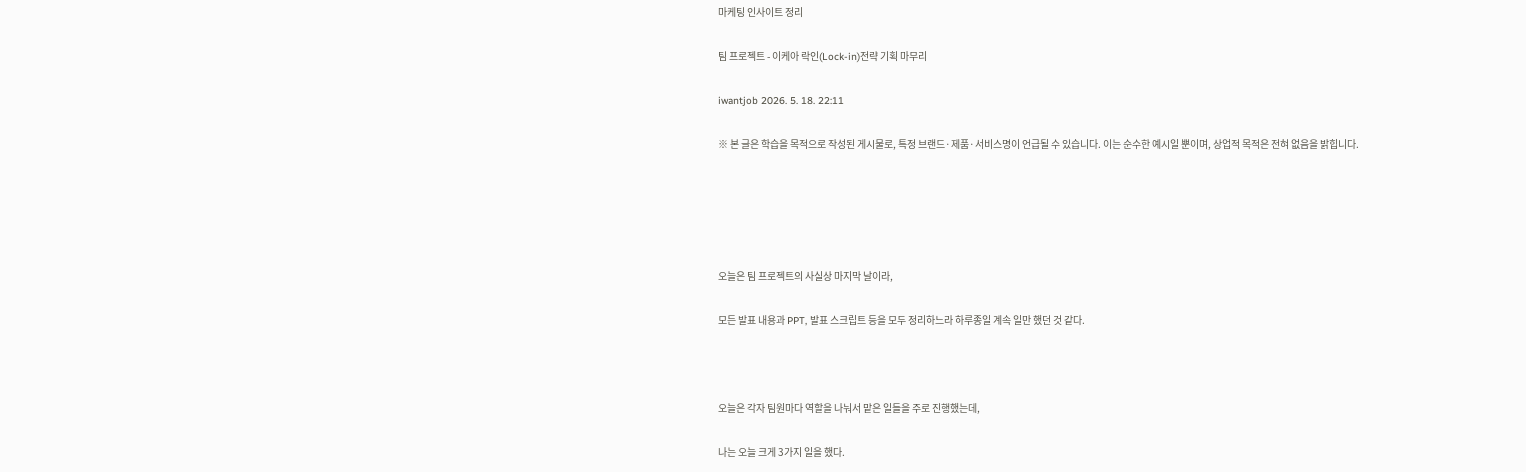마케팅 인사이트 정리

팀 프로젝트 - 이케아 락인(Lock-in)전략 기획 마무리

iwantjob 2026. 5. 18. 22:11

※ 본 글은 학습을 목적으로 작성된 게시물로, 특정 브랜드·제품·서비스명이 언급될 수 있습니다. 이는 순수한 예시일 뿐이며, 상업적 목적은 전혀 없음을 밝힙니다.





오늘은 팀 프로젝트의 사실상 마지막 날이라,

모든 발표 내용과 PPT, 발표 스크립트 등을 모두 정리하느라 하루종일 계속 일만 했던 것 같다.



오늘은 각자 팀원마다 역할을 나눠서 맡은 일들을 주로 진행했는데,

나는 오늘 크게 3가지 일을 했다.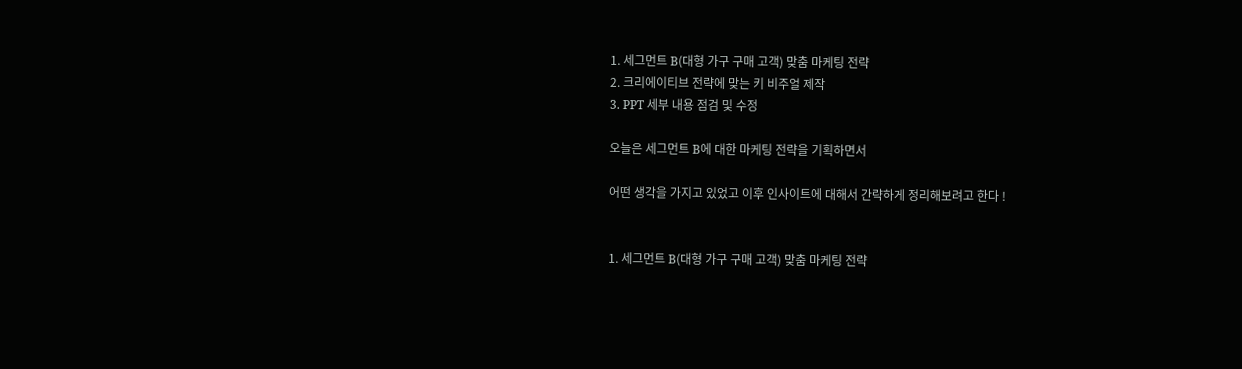1. 세그먼트 B(대형 가구 구매 고객) 맞춤 마케팅 전략
2. 크리에이티브 전략에 맞는 키 비주얼 제작
3. PPT 세부 내용 점검 및 수정

오늘은 세그먼트 B에 대한 마케팅 전략을 기획하면서

어떤 생각을 가지고 있었고 이후 인사이트에 대해서 간략하게 정리해보려고 한다 !


1. 세그먼트 B(대형 가구 구매 고객) 맞춤 마케팅 전략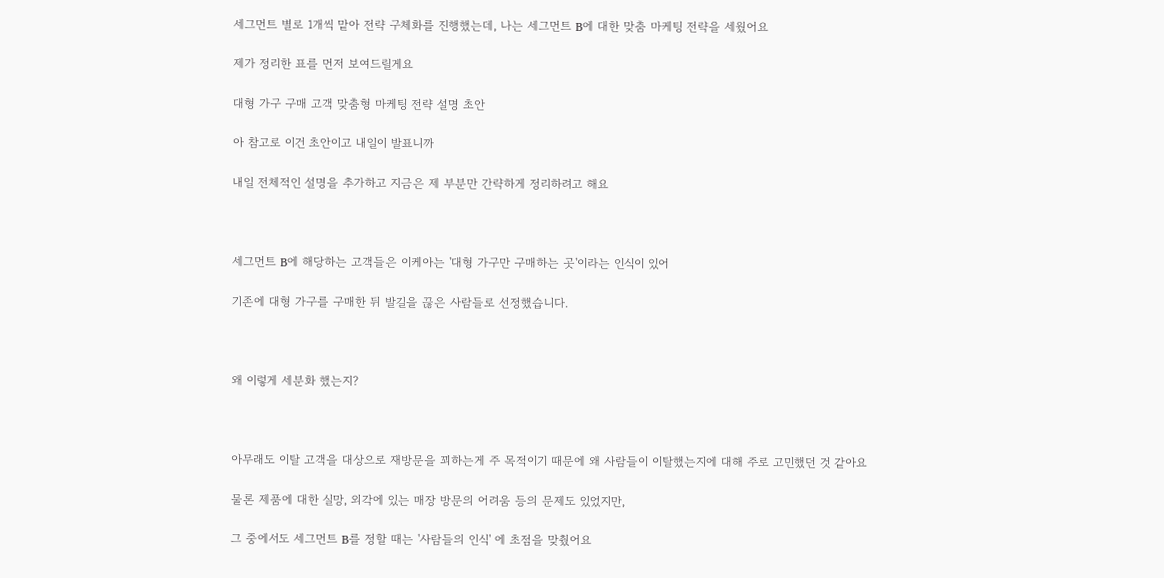세그먼트 별로 1개씩 맡아 전략 구체화를 진행했는데, 나는 세그먼트 B에 대한 맞춤 마케팅 전략을 세웠어요

제가 정리한 표를 먼저 보여드릴게요

대형 가구 구매 고객 맞춤형 마케팅 전략 설명 초안

아 참고로 이건 초안이고 내일이 발표니까

내일 전체적인 설명을 추가하고 지금은 제 부분만 간략하게 정리하려고 해요



세그먼트 B에 해당하는 고객들은 이케아는 '대형 가구만 구매하는 곳'이라는 인식이 있어

기존에 대형 가구를 구매한 뒤 발길을 끊은 사람들로 선정했습니다.



왜 이렇게 세분화 했는지?



아무래도 이탈 고객을 대상으로 재방문을 꾀하는게 주 목적이기 때문에 왜 사람들이 이탈했는지에 대해 주로 고민했던 것 같아요

물론 제품에 대한 실망, 외각에 있는 매장 방문의 어려움 등의 문제도 있었지만,

그 중에서도 세그먼트 B를 정할 때는 '사람들의 인식' 에 초점을 맞췄어요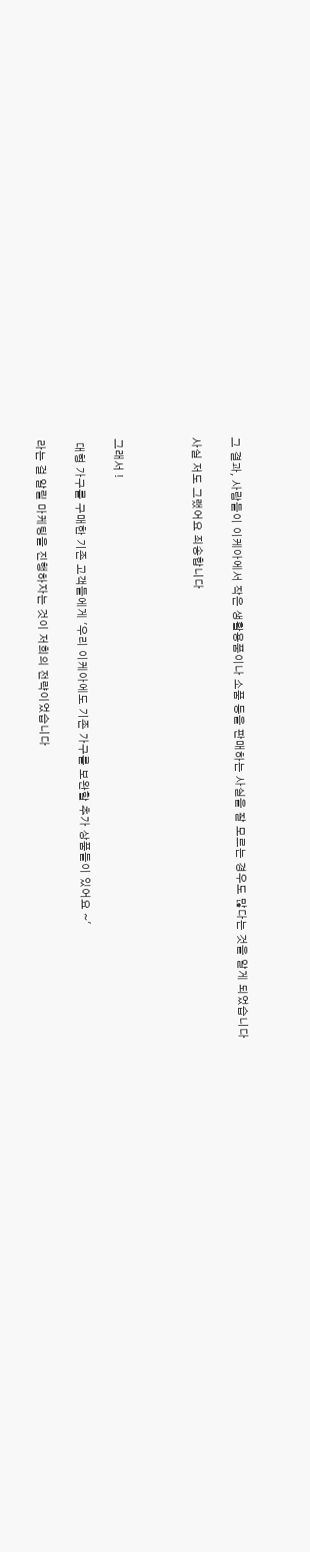그 결과, 사람들이 이케아에서 작은 생활용품이나 소품 등을 판매하는 사실을 잘 모르는 경우도 많다는 것을 알게 되었습니다

사실 저도 그랬어요 죄송합니다



그래서 !

 대형 가구를 구매한 기존 고객들에게 '우리 이케아에도 기존 가구를 보완할 추가 상품들이 있어요 ~'

라는 걸 알릴 마케팅을 진행하자는 것이 저희의 전략이었습니다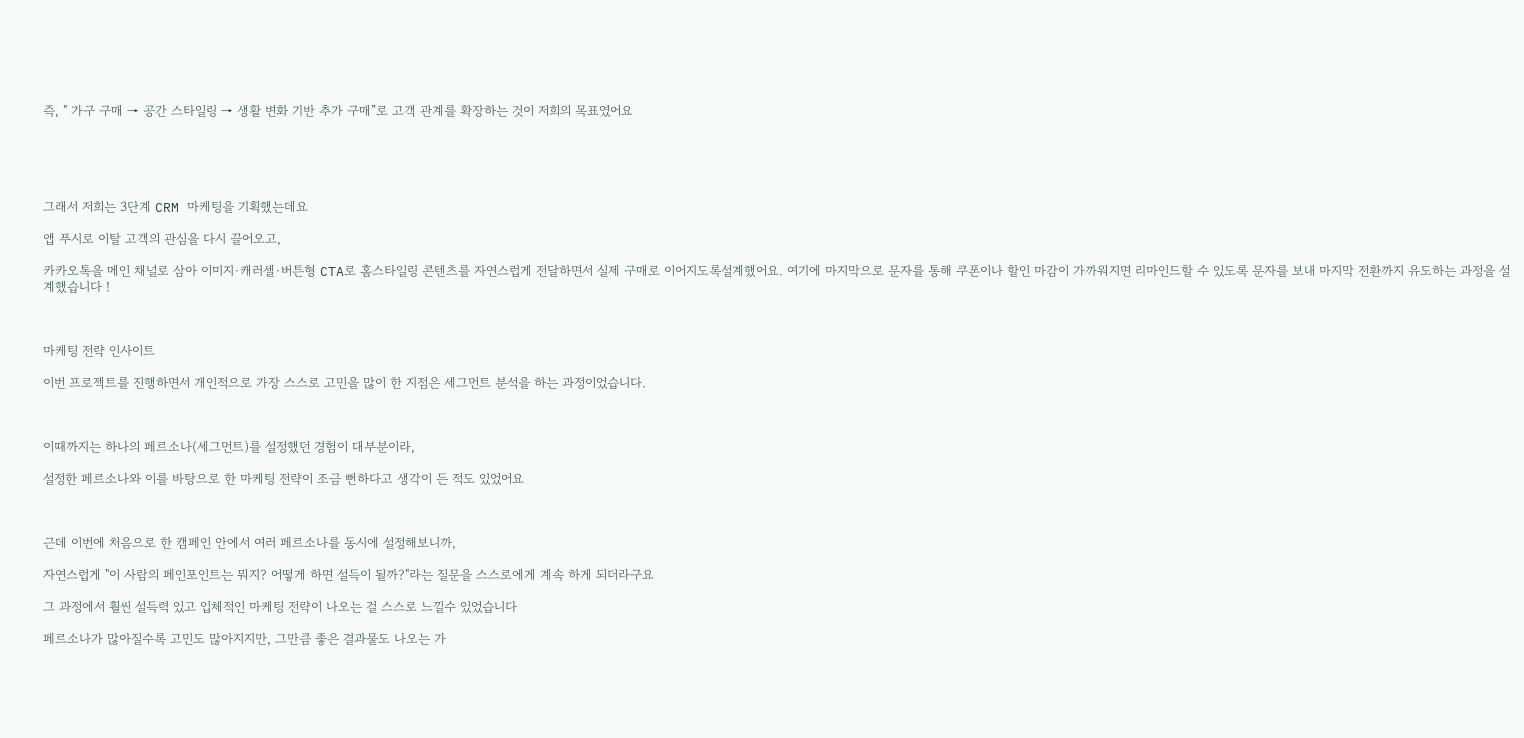즉, " 가구 구매 → 공간 스타일링 → 생활 변화 기반 추가 구매”로 고객 관계를 확장하는 것이 저희의 목표였어요





그래서 저희는 3단계 CRM 마케팅을 기획했는데요

앱 푸시로 이탈 고객의 관심을 다시 끌어오고,

카카오톡을 메인 채널로 삼아 이미지·캐러셀·버튼형 CTA로 홈스타일링 콘텐츠를 자연스럽게 전달하면서 실제 구매로 이어지도록설계했어요. 여기에 마지막으로 문자를 통해 쿠폰이나 할인 마감이 가까워지면 리마인드할 수 있도록 문자를 보내 마지막 전환까지 유도하는 과정을 설계했습니다 !



마케팅 전략 인사이트

이번 프로젝트를 진행하면서 개인적으로 가장 스스로 고민을 많이 한 지점은 세그먼트 분석을 하는 과정이었습니다.



이때까지는 하나의 페르소나(세그먼트)를 설정했던 경험이 대부분이라,

설정한 페르소나와 이를 바탕으로 한 마케팅 전략이 조금 뻔하다고 생각이 든 적도 있었어요



근데 이번에 처음으로 한 캠페인 안에서 여러 페르소나를 동시에 설정해보니까,

자연스럽게 "이 사람의 페인포인트는 뭐지? 어떻게 하면 설득이 될까?"라는 질문을 스스로에게 계속 하게 되더라구요

그 과정에서 훨씬 설득력 있고 입체적인 마케팅 전략이 나오는 걸 스스로 느낄수 있었습니다

페르소나가 많아질수록 고민도 많아지지만, 그만큼 좋은 결과물도 나오는 가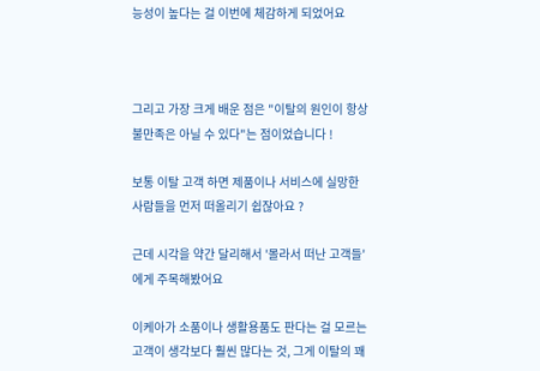능성이 높다는 걸 이번에 체감하게 되었어요



그리고 가장 크게 배운 점은 "이탈의 원인이 항상 불만족은 아닐 수 있다"는 점이었습니다 !

보통 이탈 고객 하면 제품이나 서비스에 실망한 사람들을 먼저 떠올리기 쉽잖아요 ?

근데 시각을 약간 달리해서 '몰라서 떠난 고객들' 에게 주목해봤어요

이케아가 소품이나 생활용품도 판다는 걸 모르는 고객이 생각보다 훨씬 많다는 것, 그게 이탈의 꽤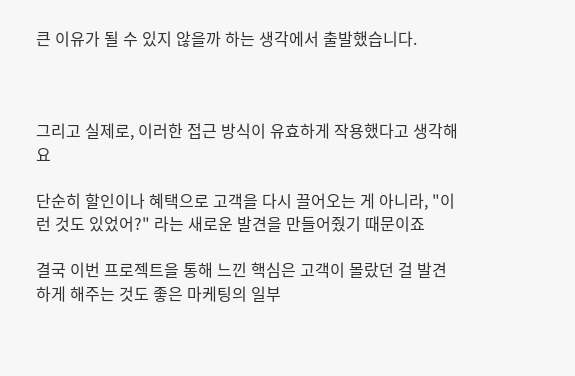큰 이유가 될 수 있지 않을까 하는 생각에서 출발했습니다.



그리고 실제로, 이러한 접근 방식이 유효하게 작용했다고 생각해요

단순히 할인이나 혜택으로 고객을 다시 끌어오는 게 아니라, "이런 것도 있었어?" 라는 새로운 발견을 만들어줬기 때문이죠

결국 이번 프로젝트을 통해 느낀 핵심은 고객이 몰랐던 걸 발견하게 해주는 것도 좋은 마케팅의 일부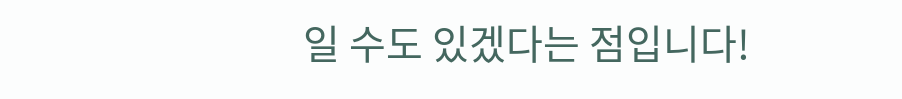일 수도 있겠다는 점입니다!